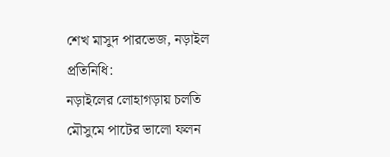শেখ মাসুদ পারভেজ, নড়াইল প্রতিনিধি:
নড়াইলের লোহাগড়ায় চলতি মৌসুমে পাটের ভালো ফলন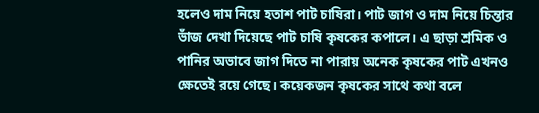হলেও দাম নিয়ে হতাশ পাট চাষিরা। পাট জাগ ও দাম নিয়ে চিন্তার ভাঁজ দেখা দিয়েছে পাট চাষি কৃষকের কপালে। এ ছাড়া শ্রমিক ও পানির অভাবে জাগ দিতে না পারায় অনেক কৃষকের পাট এখনও ক্ষেতেই রয়ে গেছে। কয়েকজন কৃষকের সাথে কথা বলে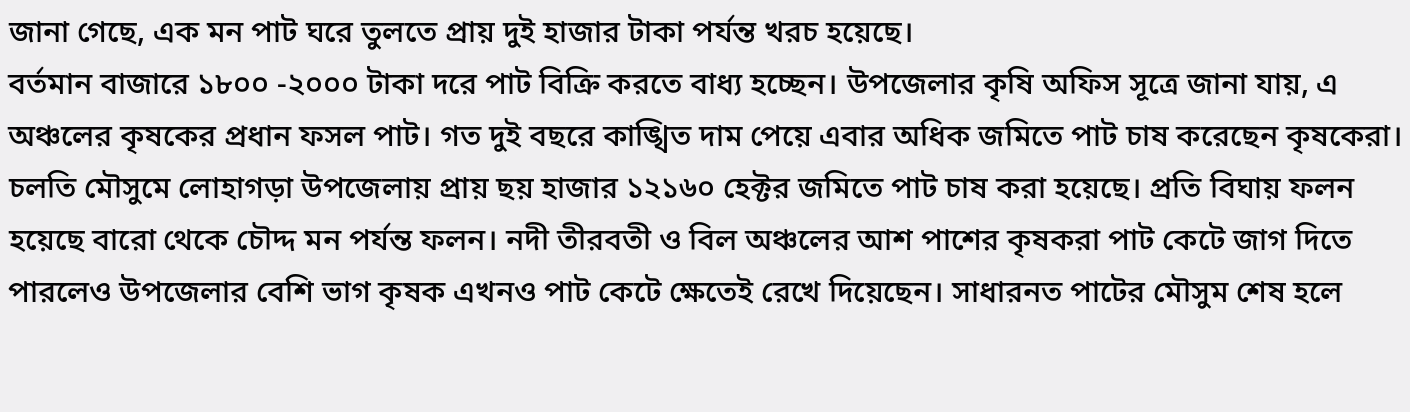জানা গেছে, এক মন পাট ঘরে তুলতে প্রায় দুই হাজার টাকা পর্যন্ত খরচ হয়েছে।
বর্তমান বাজারে ১৮০০ -২০০০ টাকা দরে পাট বিক্রি করতে বাধ্য হচ্ছেন। উপজেলার কৃষি অফিস সূত্রে জানা যায়, এ অঞ্চলের কৃষকের প্রধান ফসল পাট। গত দুই বছরে কাঙ্খিত দাম পেয়ে এবার অধিক জমিতে পাট চাষ করেছেন কৃষকেরা। চলতি মৌসুমে লোহাগড়া উপজেলায় প্রায় ছয় হাজার ১২১৬০ হেক্টর জমিতে পাট চাষ করা হয়েছে। প্রতি বিঘায় ফলন হয়েছে বারো থেকে চৌদ্দ মন পর্যন্ত ফলন। নদী তীরবতী ও বিল অঞ্চলের আশ পাশের কৃষকরা পাট কেটে জাগ দিতে পারলেও উপজেলার বেশি ভাগ কৃষক এখনও পাট কেটে ক্ষেতেই রেখে দিয়েছেন। সাধারনত পাটের মৌসুম শেষ হলে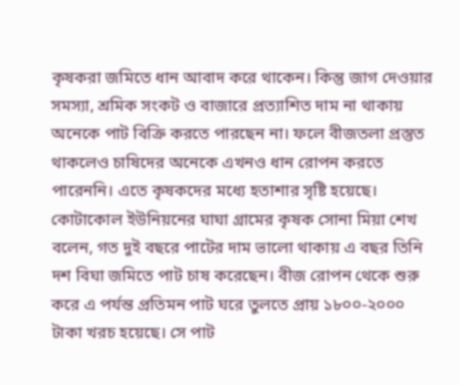কৃষকরা জমিতে ধান আবাদ করে থাকেন। কিন্তু জাগ দেওয়ার সমস্যা, শ্রমিক সংকট ও বাজারে প্রত্যাশিত দাম না থাকায় অনেকে পাট বিক্রি করতে পারছেন না। ফলে বীজতলা প্রস্তুত থাকলেও চাষিদের অনেকে এখনও ধান রোপন করতে পারেননি। এতে কৃষকদের মধ্যে হতাশার সৃষ্টি হয়েছে।
কোটাকোল ইউনিয়নের ঘাঘা গ্রামের কৃষক সোনা মিয়া শেখ বলেন, গত দুই বছরে পাটের দাম ভালো থাকায় এ বছর তিনি দশ বিঘা জমিতে পাট চাষ করেছেন। বীজ রোপন থেকে শুরু করে এ পর্যন্ত প্রতিমন পাট ঘরে তুলতে প্রায় ১৮০০-২০০০ টাকা খরচ হয়েছে। সে পাট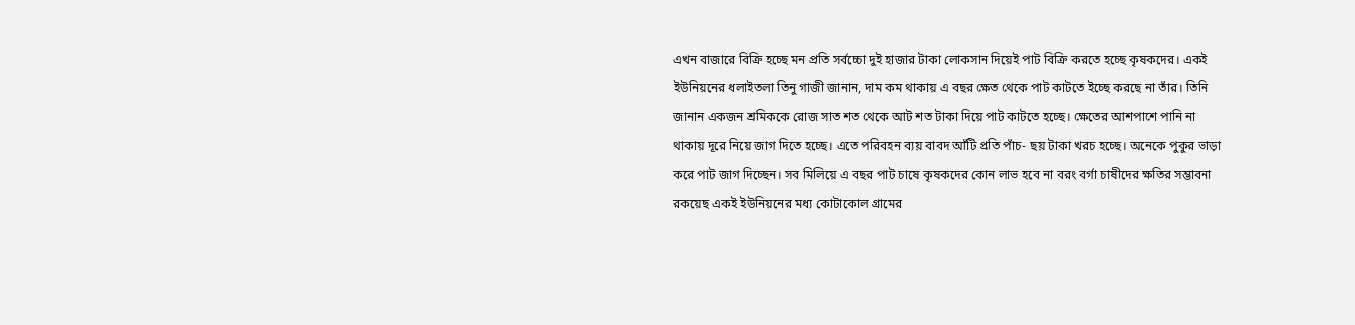এখন বাজারে বিক্রি হচ্ছে মন প্রতি সর্বচ্চো দুই হাজার টাকা লোকসান দিয়েই পাট বিক্রি করতে হচ্ছে কৃষকদের। একই ইউনিয়নের ধলাইতলা তিনু গাজী জানান, দাম কম থাকায় এ বছর ক্ষেত থেকে পাট কাটতে ইচ্ছে করছে না তাঁর। তিনি জানান একজন শ্রমিককে রোজ সাত শত থেকে আট শত টাকা দিয়ে পাট কাটতে হচ্ছে। ক্ষেতের আশপাশে পানি না থাকায় দূরে নিয়ে জাগ দিতে হচ্ছে। এতে পরিবহন ব্যয় বাবদ আঁটি প্রতি পাঁচ- ছয় টাকা খরচ হচ্ছে। অনেকে পুকুর ভাড়া করে পাট জাগ দিচ্ছেন। সব মিলিয়ে এ বছর পাট চাষে কৃষকদের কোন লাভ হবে না বরং বর্গা চাষীদের ক্ষতির সম্ভাবনা রকয়েছ একই ইউনিয়নের মধ্য কোটাকোল গ্রামের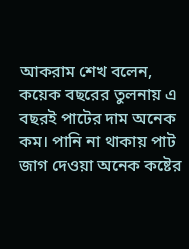আকরাম শেখ বলেন, কয়েক বছরের তুলনায় এ বছরই পাটের দাম অনেক কম। পানি না থাকায় পাট জাগ দেওয়া অনেক কষ্টের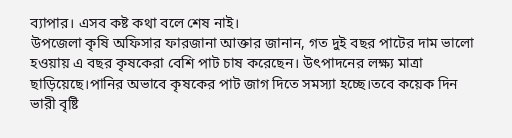ব্যাপার। এসব কষ্ট কথা বলে শেষ নাই।
উপজেলা কৃষি অফিসার ফারজানা আক্তার জানান, গত দুই বছর পাটের দাম ভালো হওয়ায় এ বছর কৃষকেরা বেশি পাট চাষ করেছেন। উৎপাদনের লক্ষ্য মাত্রা ছাড়িয়েছে।পানির অভাবে কৃষকের পাট জাগ দিতে সমস্যা হচ্ছে।তবে কয়েক দিন ভারী বৃষ্টি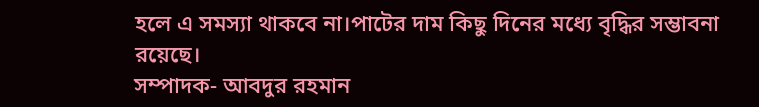হলে এ সমস্যা থাকবে না।পাটের দাম কিছু দিনের মধ্যে বৃদ্ধির সম্ভাবনা রয়েছে।
সম্পাদক- আবদুর রহমান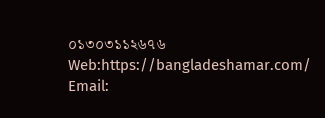০১৩০৩১১২৬৭৬
Web:https://bangladeshamar.com/ Email: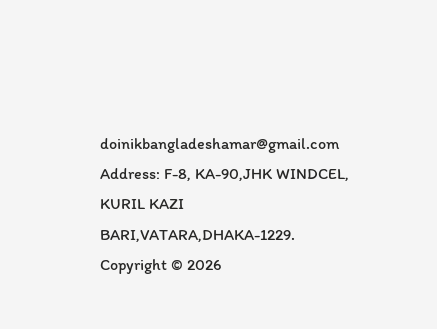doinikbangladeshamar@gmail.com
Address: F-8, KA-90,JHK WINDCEL, KURIL KAZI BARI,VATARA,DHAKA-1229.
Copyright © 2026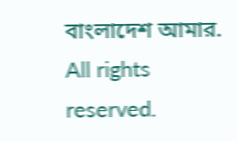বাংলাদেশ আমার. All rights reserved.